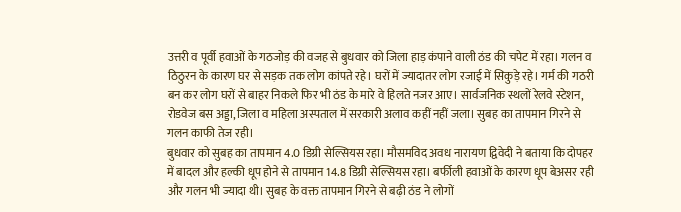उत्तरी व पूर्वी हवाओं के गठजोड़ की वजह से बुधवार को जिला हाड़ कंपाने वाली ठंड की चपेट में रहा। गलन व ठिठुरन के कारण घर से सड़क तक लोग कांपते रहे। घरों में ज्यादातर लोग रजाई में सिकुड़े रहे। गर्म की गठरी बन कर लोग घरों से बाहर निकले फिर भी ठंड के मारे वे हिलते नजर आए। सार्वजनिक स्थलों रेलवे स्टेशन, रोडवेज बस अड्डा, जिला व महिला अस्पताल में सरकारी अलाव कहीं नहीं जला। सुबह का तापमान गिरने से गलन काफी तेज रही।
बुधवार को सुबह का तापमान 4.0 डिग्री सेल्सियस रहा। मौसमविद अवध नारायण द्विवेदी ने बताया कि दोपहर में बादल और हल्की धूप होने से तापमान 14.8 डिग्री सेल्सियस रहा। बर्फीली हवाओं के कारण धूप बेअसर रही और गलन भी ज्यादा थी। सुबह के वक्त तापमान गिरने से बढ़ी ठंड ने लोगों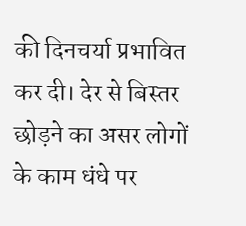की दिनचर्या प्रभावित कर दी। देर से बिस्तर छोड़ने का असर लोगों के काम धंधे पर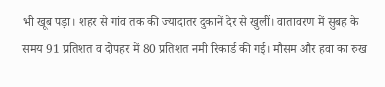भी खूब पड़ा। शहर से गांव तक की ज्यादातर दुकानें देर से खुलीं। वातावरण में सुबह के समय 91 प्रतिशत व दोपहर में 80 प्रतिशत नमी रिकार्ड की गई। मौसम और हवा का रुख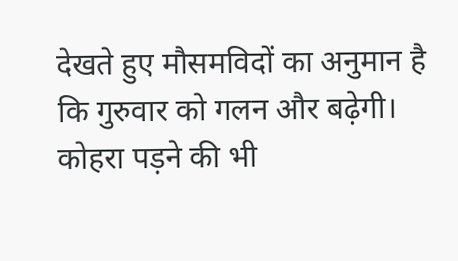देखते हुए मौसमविदों का अनुमान है कि गुरुवार को गलन और बढ़ेगी। कोहरा पड़ने की भी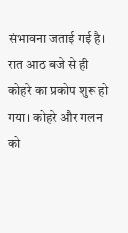संभावना जताई गई है। रात आठ बजे से ही कोहरे का प्रकोप शुरू हो गया। कोहरे और गलन को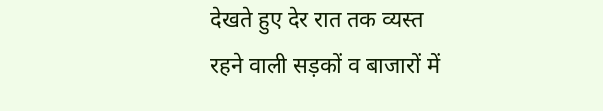देखते हुए देर रात तक व्यस्त रहने वाली सड़कों व बाजारों में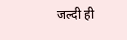जल्दी ही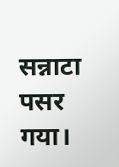सन्नाटा पसर गया।